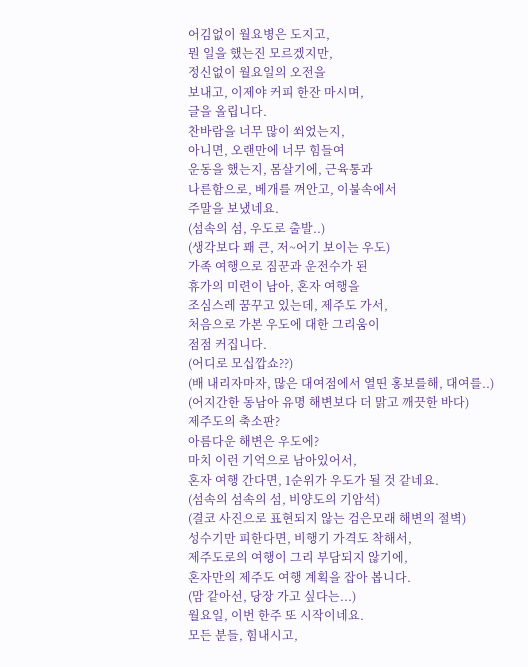어김없이 월요병은 도지고,
뭔 일을 했는진 모르겠지만,
정신없이 월요일의 오전을
보내고, 이제야 커피 한잔 마시며,
글을 올립니다.
찬바람을 너무 많이 쐬었는지,
아니면, 오랜만에 너무 힘들여
운동을 했는지, 몸살기에, 근육통과
나른함으로, 베개를 껴안고, 이불속에서
주말을 보냈네요.
(섬속의 섬, 우도로 출발..)
(생각보다 꽤 큰, 저~어기 보이는 우도)
가족 여행으로 짐꾼과 운전수가 된
휴가의 미련이 남아, 혼자 여행을
조심스레 꿈꾸고 있는데, 제주도 가서,
처음으로 가본 우도에 대한 그리움이
점점 커집니다.
(어디로 모십깝쇼??)
(배 내리자마자, 많은 대여점에서 열띤 홍보를해, 대여를..)
(어지간한 동남아 유명 해변보다 더 맑고 깨끗한 바다)
제주도의 축소판?
아름다운 해변은 우도에?
마치 이런 기억으로 남아있어서,
혼자 여행 간다면, 1순위가 우도가 될 것 같네요.
(섬속의 섬속의 섬, 비양도의 기암석)
(결코 사진으로 표현되지 않는 검은모래 해변의 절벽)
성수기만 피한다면, 비행기 가격도 착해서,
제주도로의 여행이 그리 부담되지 않기에,
혼자만의 제주도 여행 계획을 잡아 봅니다.
(맘 같아선, 당장 가고 싶다는...)
월요일, 이번 한주 또 시작이네요.
모든 분들, 힘내시고,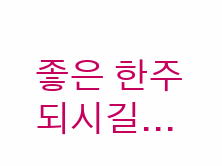좋은 한주 되시길...